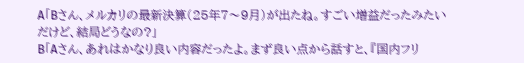A「Bさん、メルカリの最新決算(25年7〜9月)が出たね。すごい増益だったみたいだけど、結局どうなの?」
B「Aさん、あれはかなり良い内容だったよ。まず良い点から話すと、『国内フリ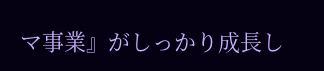マ事業』がしっかり成長し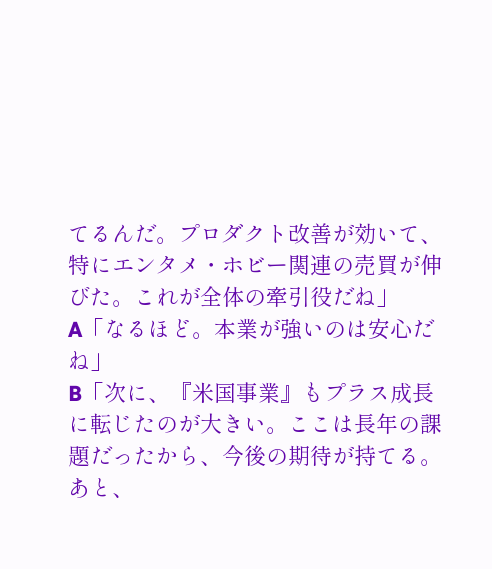てるんだ。プロダクト改善が効いて、特にエンタメ・ホビー関連の売買が伸びた。これが全体の牽引役だね」
A「なるほど。本業が強いのは安心だね」
B「次に、『米国事業』もプラス成長に転じたのが大きい。ここは長年の課題だったから、今後の期待が持てる。あと、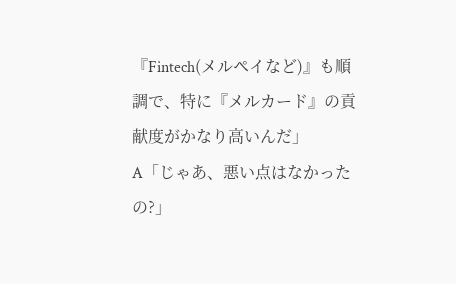『Fintech(メルペイなど)』も順調で、特に『メルカード』の貢献度がかなり高いんだ」
A「じゃあ、悪い点はなかったの?」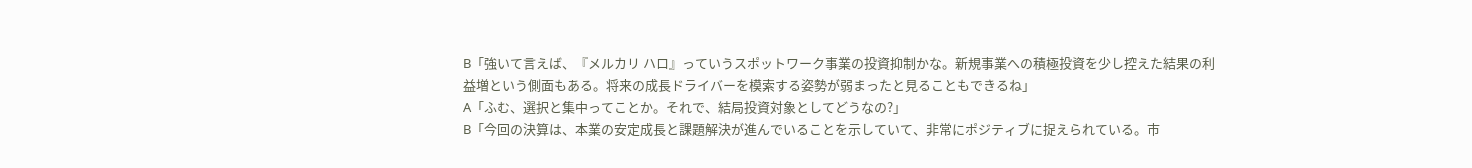B「強いて言えば、『メルカリ ハロ』っていうスポットワーク事業の投資抑制かな。新規事業への積極投資を少し控えた結果の利益増という側面もある。将来の成長ドライバーを模索する姿勢が弱まったと見ることもできるね」
A「ふむ、選択と集中ってことか。それで、結局投資対象としてどうなの?」
B「今回の決算は、本業の安定成長と課題解決が進んでいることを示していて、非常にポジティブに捉えられている。市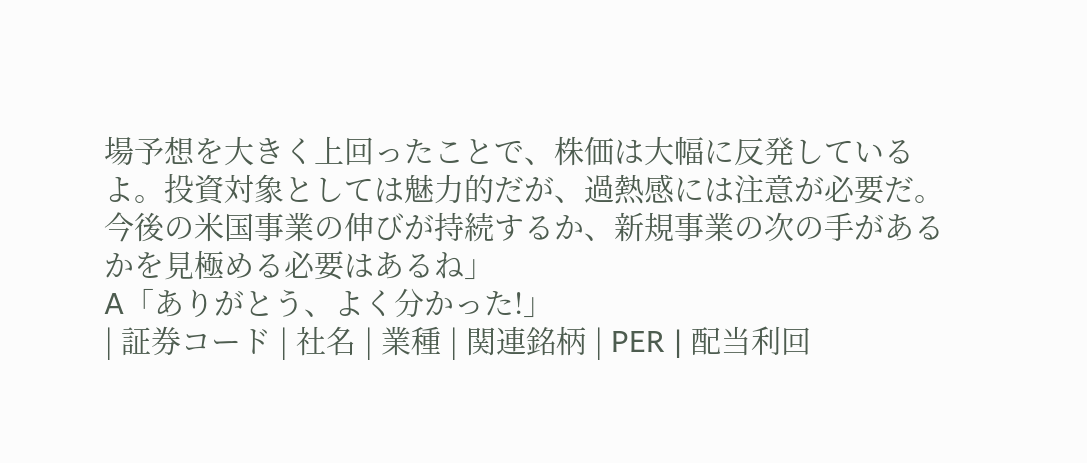場予想を大きく上回ったことで、株価は大幅に反発しているよ。投資対象としては魅力的だが、過熱感には注意が必要だ。今後の米国事業の伸びが持続するか、新規事業の次の手があるかを見極める必要はあるね」
A「ありがとう、よく分かった!」
| 証券コード | 社名 | 業種 | 関連銘柄 | PER | 配当利回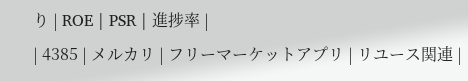り | ROE | PSR | 進捗率 |
| 4385 | メルカリ | フリーマーケットアプリ | リユース関連 |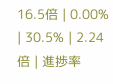16.5倍 | 0.00% | 30.5% | 2.24倍 | 進捗率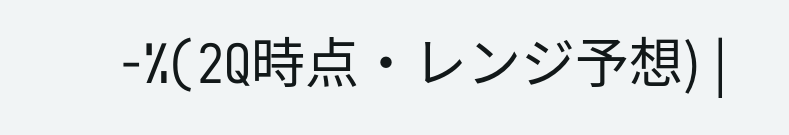-%(2Q時点・レンジ予想) |